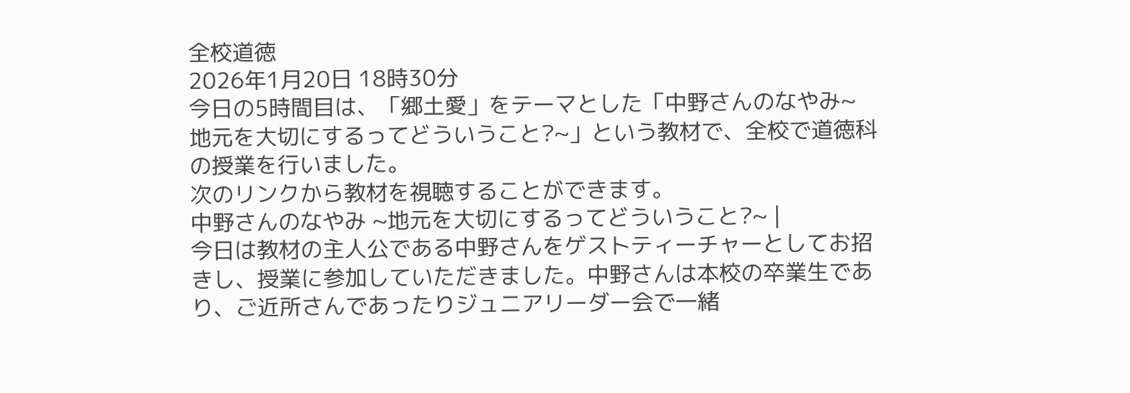全校道徳
2026年1月20日 18時30分
今日の5時間目は、「郷土愛」をテーマとした「中野さんのなやみ~地元を大切にするってどういうこと?~」という教材で、全校で道徳科の授業を行いました。
次のリンクから教材を視聴することができます。
中野さんのなやみ ~地元を大切にするってどういうこと?~ |
今日は教材の主人公である中野さんをゲストティーチャーとしてお招きし、授業に参加していただきました。中野さんは本校の卒業生であり、ご近所さんであったりジュニアリーダー会で一緒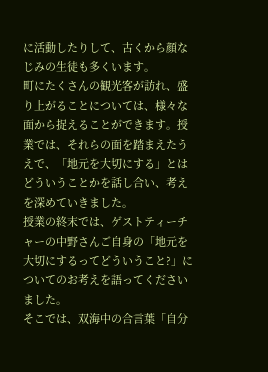に活動したりして、古くから顔なじみの生徒も多くいます。
町にたくさんの観光客が訪れ、盛り上がることについては、様々な面から捉えることができます。授業では、それらの面を踏まえたうえで、「地元を大切にする」とはどういうことかを話し合い、考えを深めていきました。
授業の終末では、ゲストティーチャーの中野さんご自身の「地元を大切にするってどういうこと?」についてのお考えを語ってくださいました。
そこでは、双海中の合言葉「自分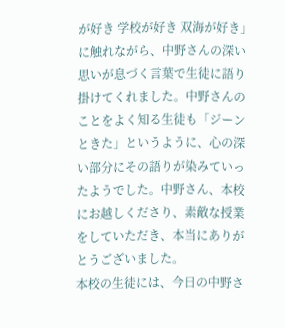が好き 学校が好き 双海が好き」に触れながら、中野さんの深い思いが息づく言葉で生徒に語り掛けてくれました。中野さんのことをよく知る生徒も「ジーンときた」というように、心の深い部分にその語りが染みていったようでした。中野さん、本校にお越しくださり、素敵な授業をしていただき、本当にありがとうございました。
本校の生徒には、今日の中野さ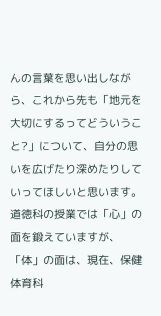んの言葉を思い出しながら、これから先も「地元を大切にするってどういうこと?」について、自分の思いを広げたり深めたりしていってほしいと思います。
道徳科の授業では「心」の面を鍛えていますが、「体」の面は、現在、保健体育科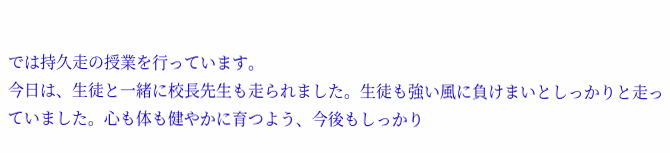では持久走の授業を行っています。
今日は、生徒と一緒に校長先生も走られました。生徒も強い風に負けまいとしっかりと走っていました。心も体も健やかに育つよう、今後もしっかり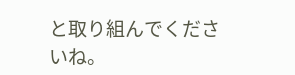と取り組んでくださいね。